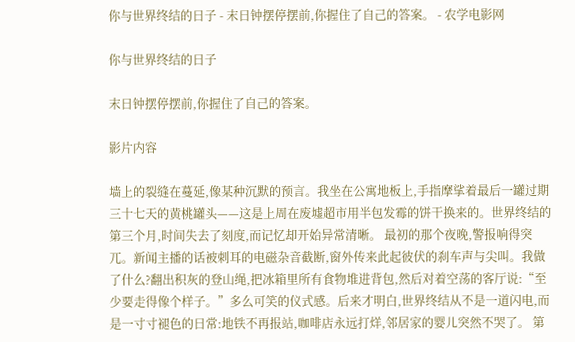你与世界终结的日子 - 末日钟摆停摆前,你握住了自己的答案。 - 农学电影网

你与世界终结的日子

末日钟摆停摆前,你握住了自己的答案。

影片内容

墙上的裂缝在蔓延,像某种沉默的预言。我坐在公寓地板上,手指摩挲着最后一罐过期三十七天的黄桃罐头——这是上周在废墟超市用半包发霉的饼干换来的。世界终结的第三个月,时间失去了刻度,而记忆却开始异常清晰。 最初的那个夜晚,警报响得突兀。新闻主播的话被刺耳的电磁杂音截断,窗外传来此起彼伏的刹车声与尖叫。我做了什么?翻出积灰的登山绳,把冰箱里所有食物堆进背包,然后对着空荡的客厅说:“至少要走得像个样子。”多么可笑的仪式感。后来才明白,世界终结从不是一道闪电,而是一寸寸褪色的日常:地铁不再报站,咖啡店永远打烊,邻居家的婴儿突然不哭了。 第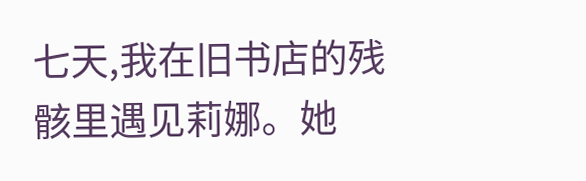七天,我在旧书店的残骸里遇见莉娜。她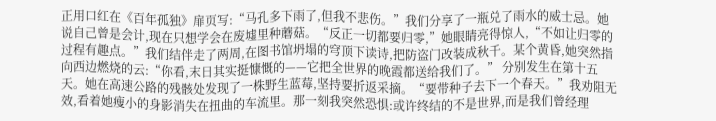正用口红在《百年孤独》扉页写:“马孔多下雨了,但我不悲伤。”我们分享了一瓶兑了雨水的威士忌。她说自己曾是会计,现在只想学会在废墟里种蘑菇。“反正一切都要归零,”她眼睛亮得惊人,“不如让归零的过程有趣点。”我们结伴走了两周,在图书馆坍塌的穹顶下读诗,把防盗门改装成秋千。某个黄昏,她突然指向西边燃烧的云:“你看,末日其实挺慷慨的——它把全世界的晚霞都送给我们了。” 分别发生在第十五天。她在高速公路的残骸处发现了一株野生蓝莓,坚持要折返采摘。“要带种子去下一个春天。”我劝阻无效,看着她瘦小的身影消失在扭曲的车流里。那一刻我突然恐惧:或许终结的不是世界,而是我们曾经理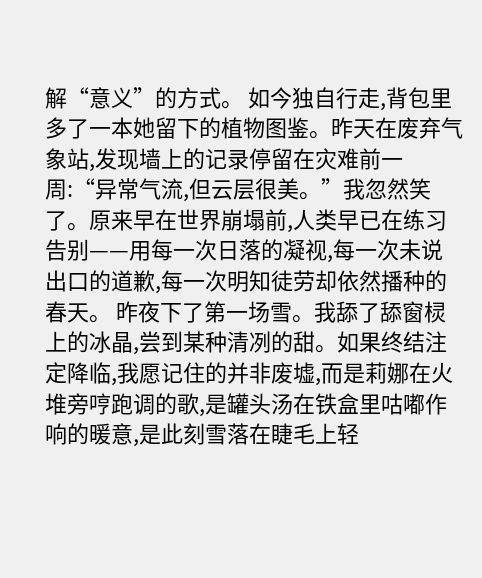解“意义”的方式。 如今独自行走,背包里多了一本她留下的植物图鉴。昨天在废弃气象站,发现墙上的记录停留在灾难前一周:“异常气流,但云层很美。”我忽然笑了。原来早在世界崩塌前,人类早已在练习告别——用每一次日落的凝视,每一次未说出口的道歉,每一次明知徒劳却依然播种的春天。 昨夜下了第一场雪。我舔了舔窗棂上的冰晶,尝到某种清冽的甜。如果终结注定降临,我愿记住的并非废墟,而是莉娜在火堆旁哼跑调的歌,是罐头汤在铁盒里咕嘟作响的暖意,是此刻雪落在睫毛上轻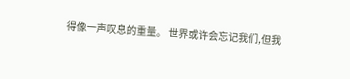得像一声叹息的重量。 世界或许会忘记我们,但我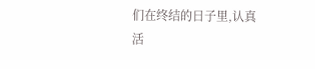们在终结的日子里,认真活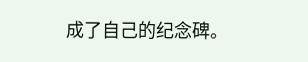成了自己的纪念碑。